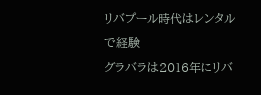リバプール時代はレンタルで経験
グラバラは2016年にリバ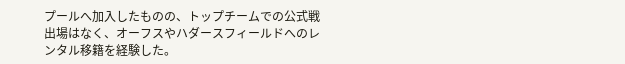プールへ加入したものの、トップチームでの公式戦出場はなく、オーフスやハダースフィールドへのレンタル移籍を経験した。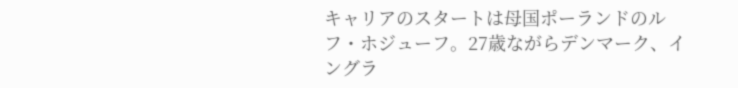キャリアのスタートは母国ポーランドのルフ・ホジューフ。27歳ながらデンマーク、イングラ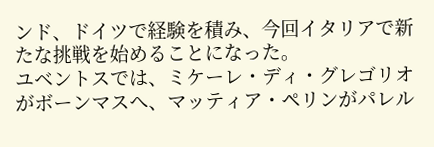ンド、ドイツで経験を積み、今回イタリアで新たな挑戦を始めることになった。
ユベントスでは、ミケーレ・ディ・グレゴリオがボーンマスへ、マッティア・ペリンがパレル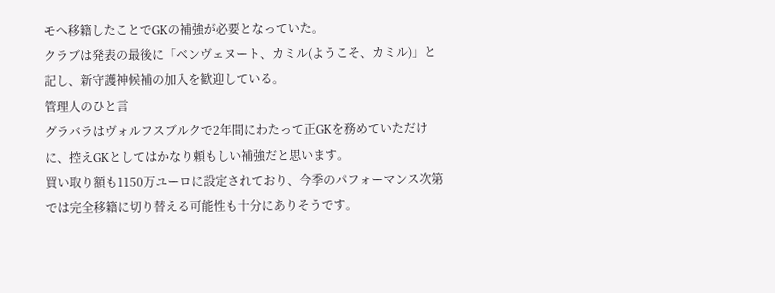モへ移籍したことでGKの補強が必要となっていた。
クラブは発表の最後に「ベンヴェヌート、カミル(ようこそ、カミル)」と記し、新守護神候補の加入を歓迎している。
管理人のひと言
グラバラはヴォルフスブルクで2年間にわたって正GKを務めていただけに、控えGKとしてはかなり頼もしい補強だと思います。
買い取り額も1150万ユーロに設定されており、今季のパフォーマンス次第では完全移籍に切り替える可能性も十分にありそうです。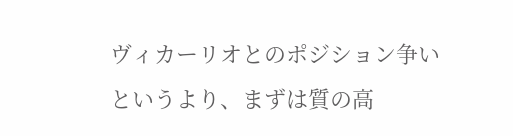ヴィカーリオとのポジション争いというより、まずは質の高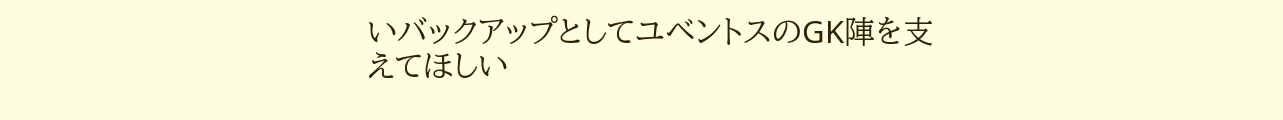いバックアップとしてユベントスのGK陣を支えてほしい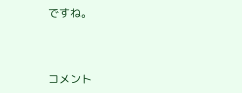ですね。



コメント